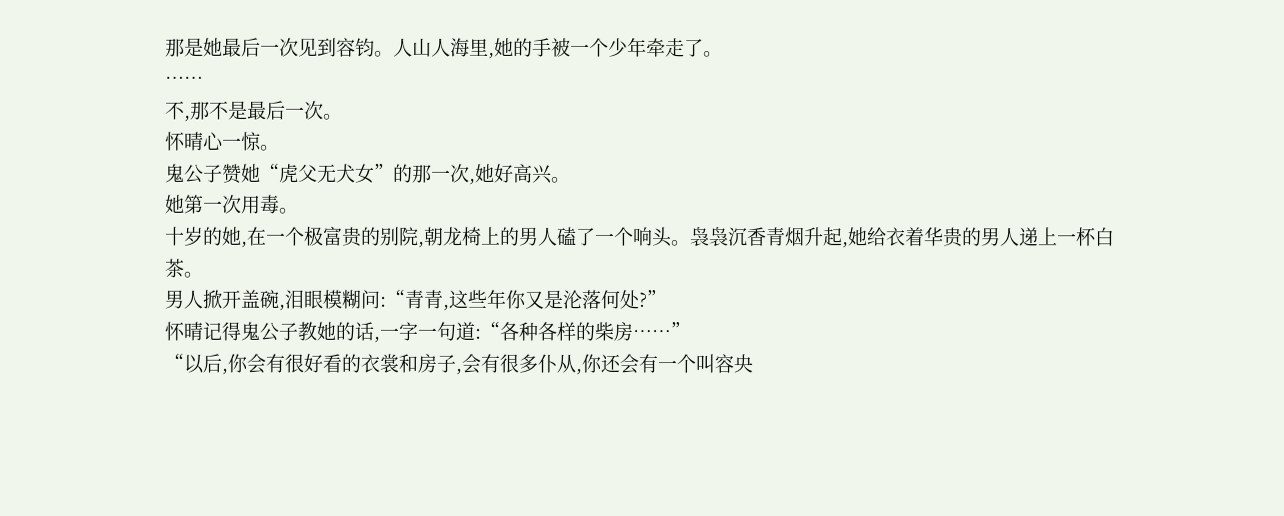那是她最后一次见到容钧。人山人海里,她的手被一个少年牵走了。
……
不,那不是最后一次。
怀晴心一惊。
鬼公子赞她“虎父无犬女”的那一次,她好高兴。
她第一次用毒。
十岁的她,在一个极富贵的别院,朝龙椅上的男人磕了一个响头。袅袅沉香青烟升起,她给衣着华贵的男人递上一杯白茶。
男人掀开盖碗,泪眼模糊问:“青青,这些年你又是沦落何处?”
怀晴记得鬼公子教她的话,一字一句道:“各种各样的柴房……”
“以后,你会有很好看的衣裳和房子,会有很多仆从,你还会有一个叫容央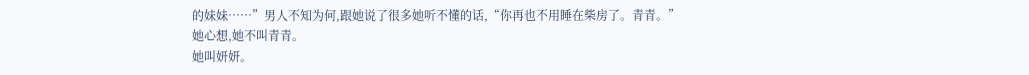的妹妹……”男人不知为何,跟她说了很多她听不懂的话,“你再也不用睡在柴房了。青青。”
她心想,她不叫青青。
她叫妍妍。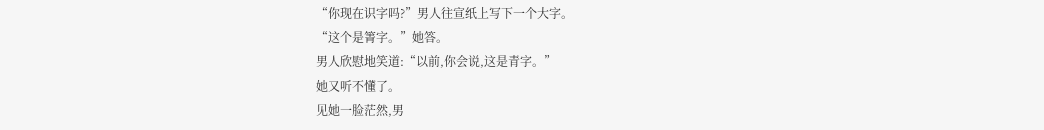“你现在识字吗?”男人往宣纸上写下一个大字。
“这个是箐字。”她答。
男人欣慰地笑道:“以前,你会说,这是青字。”
她又听不懂了。
见她一脸茫然,男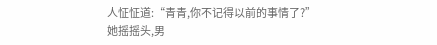人怔怔道:“青青,你不记得以前的事情了?”
她摇摇头,男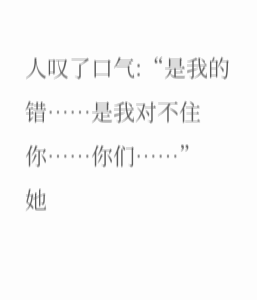人叹了口气:“是我的错……是我对不住你……你们……”
她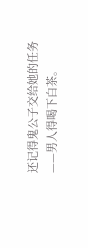还记得鬼公子交给她的任务——男人得喝下白茶。